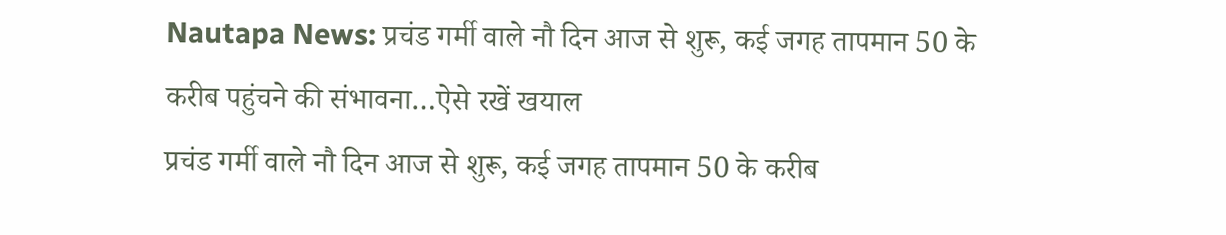Nautapa News: प्रचंड गर्मी वाले नौ दिन आज से शुरू, कई जगह तापमान 50 के करीब पहुंचने की संभावना…ऐसे रखें खयाल
प्रचंड गर्मी वाले नौ दिन आज से शुरू, कई जगह तापमान 50 के करीब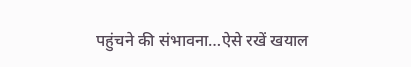पहुंचने की संभावना…ऐसे रखें खयाल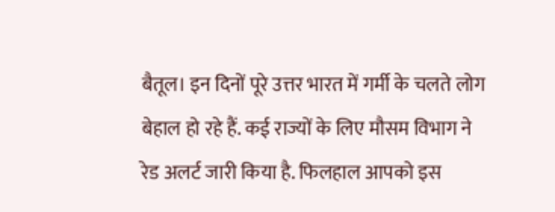बैतूल। इन दिनों पूरे उत्तर भारत में गर्मी के चलते लोग बेहाल हो रहे हैं. कई राज्यों के लिए मौसम विभाग ने रेड अलर्ट जारी किया है. फिलहाल आपको इस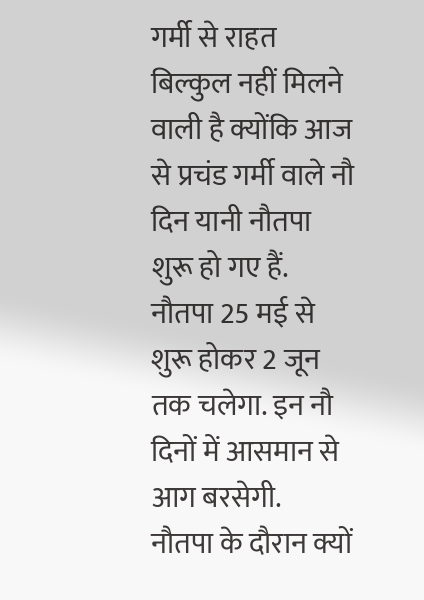गर्मी से राहत बिल्कुल नहीं मिलने वाली है क्योंकि आज से प्रचंड गर्मी वाले नौ दिन यानी नौतपा शुरू हो गए हैं. नौतपा 25 मई से शुरू होकर 2 जून तक चलेगा. इन नौ दिनों में आसमान से आग बरसेगी.
नौतपा के दौरान क्यों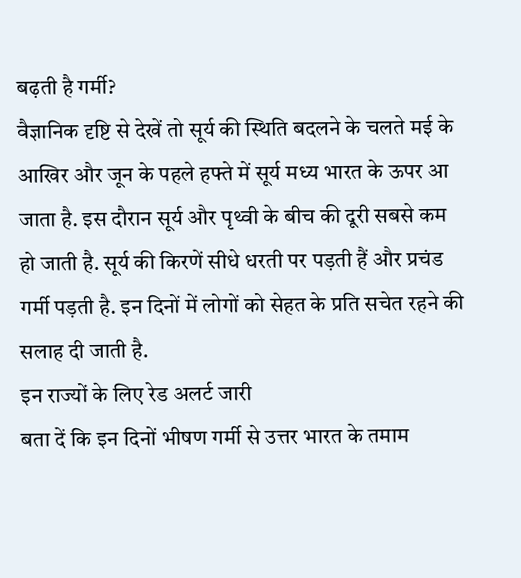बढ़ती है गर्मी?
वैज्ञानिक दृष्टि से देखें तो सूर्य की स्थिति बदलने के चलते मई के आखिर और जून के पहले हफ्ते में सूर्य मध्य भारत के ऊपर आ जाता है. इस दौरान सूर्य और पृथ्वी के बीच की दूरी सबसे कम हो जाती है. सूर्य की किरणें सीधे धरती पर पड़ती हैं और प्रचंड गर्मी पड़ती है. इन दिनों में लोगों को सेहत के प्रति सचेत रहने की सलाह दी जाती है.
इन राज्यों के लिए रेड अलर्ट जारी
बता दें कि इन दिनों भीषण गर्मी से उत्तर भारत के तमाम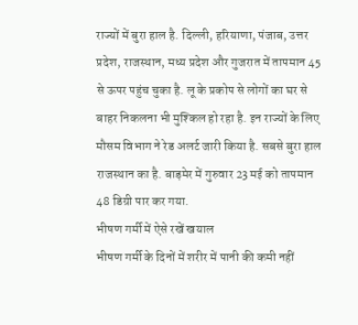राज्यों में बुरा हाल है. दिल्ली, हरियाणा, पंजाब, उत्तर प्रदेश, राजस्थान, मध्य प्रदेश और गुजरात में तापमान 45 से ऊपर पहुंच चुका है. लू के प्रकोप से लोगों का घर से बाहर निकलना भी मुश्किल हो रहा है. इन राज्यों के लिए मौसम विभाग ने रेड अलर्ट जारी किया है. सबसे बुरा हाल राजस्थान का है. बाड़मेर में गुरुवार 23 मई को तापमान 48 डिग्री पार कर गया.
भीषण गर्मी में ऐसे रखें खयाल
भीषण गर्मी के दिनों में शरीर में पानी की कमी नहीं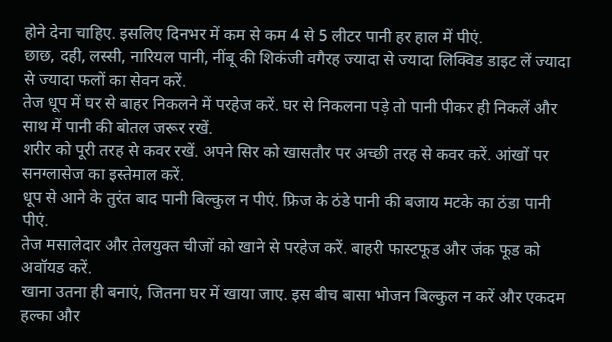होने देना चाहिए. इसलिए दिनभर में कम से कम 4 से 5 लीटर पानी हर हाल में पीएं.
छाछ, दही, लस्सी, नारियल पानी, नींबू की शिकंजी वगैरह ज्यादा से ज्यादा लिक्विड डाइट लें ज्यादा से ज्यादा फलों का सेवन करें.
तेज धूप में घर से बाहर निकलने में परहेज करें. घर से निकलना पड़े तो पानी पीकर ही निकलें और साथ में पानी की बोतल जरूर रखें.
शरीर को पूरी तरह से कवर रखें. अपने सिर को खासतौर पर अच्छी तरह से कवर करें. आंखों पर सनग्लासेज का इस्तेमाल करें.
धूप से आने के तुरंत बाद पानी बिल्कुल न पीएं. फ्रिज के ठंडे पानी की बजाय मटके का ठंडा पानी पीएं.
तेज मसालेदार और तेलयुक्त चीजों को खाने से परहेज करें. बाहरी फास्टफूड और जंक फूड को अवॉयड करें.
खाना उतना ही बनाएं, जितना घर में खाया जाए. इस बीच बासा भोजन बिल्कुल न करें और एकदम हल्का और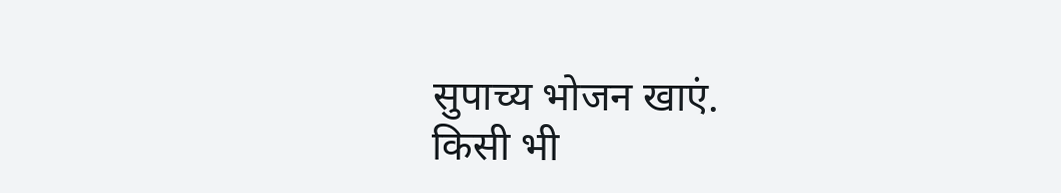सुपाच्य भोजन खाएं.
किसी भी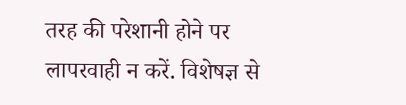तरह की परेशानी होने पर लापरवाही न करें. विशेषज्ञ से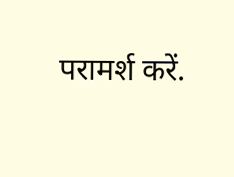परामर्श करें.